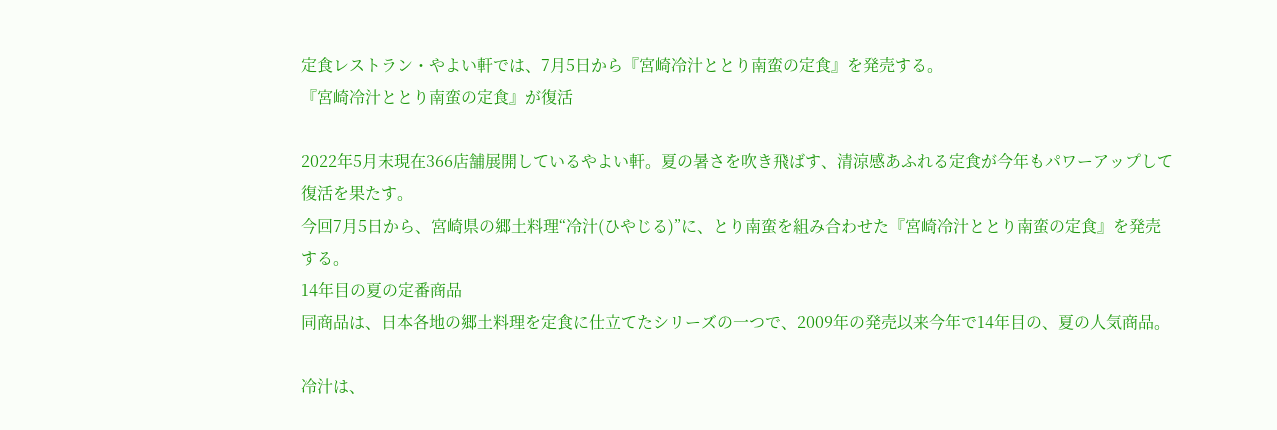定食レストラン・やよい軒では、7月5日から『宮崎冷汁ととり南蛮の定食』を発売する。
『宮崎冷汁ととり南蛮の定食』が復活

2022年5月末現在366店舗展開しているやよい軒。夏の暑さを吹き飛ばす、清涼感あふれる定食が今年もパワーアップして復活を果たす。
今回7月5日から、宮崎県の郷土料理“冷汁(ひやじる)”に、とり南蛮を組み合わせた『宮崎冷汁ととり南蛮の定食』を発売する。
14年目の夏の定番商品
同商品は、日本各地の郷土料理を定食に仕立てたシリーズの一つで、2009年の発売以来今年で14年目の、夏の人気商品。

冷汁は、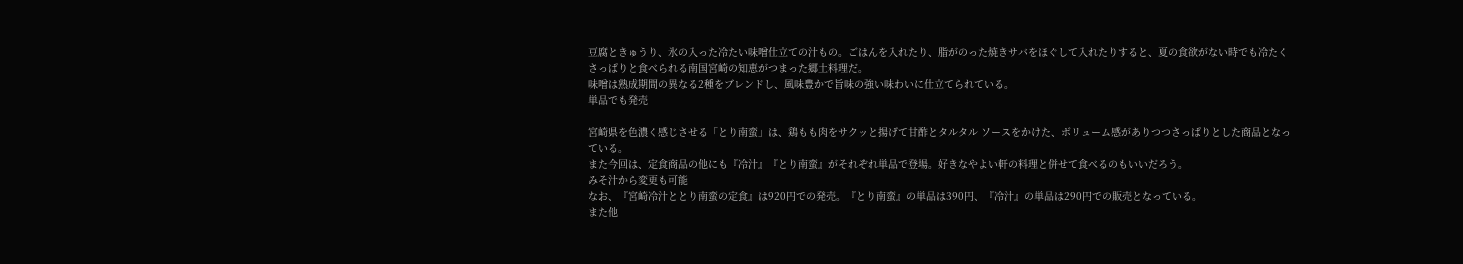豆腐ときゅうり、氷の入った冷たい味噌仕立ての汁もの。ごはんを入れたり、脂がのった焼きサバをほぐして入れたりすると、夏の食欲がない時でも冷たくさっぱりと食べられる南国宮崎の知恵がつまった郷土料理だ。
味噌は熟成期間の異なる2種をブレンドし、風味豊かで旨味の強い味わいに仕立てられている。
単品でも発売

宮崎県を色濃く感じさせる「とり南蛮」は、鶏もも肉をサクッと揚げて甘酢とタルタル ソースをかけた、ボリューム感がありつつさっぱりとした商品となっている。
また今回は、定食商品の他にも『冷汁』『とり南蛮』がそれぞれ単品で登場。好きなやよい軒の料理と併せて食べるのもいいだろう。
みそ汁から変更も可能
なお、『宮崎冷汁ととり南蛮の定食』は920円での発売。『とり南蛮』の単品は390円、『冷汁』の単品は290円での販売となっている。
また他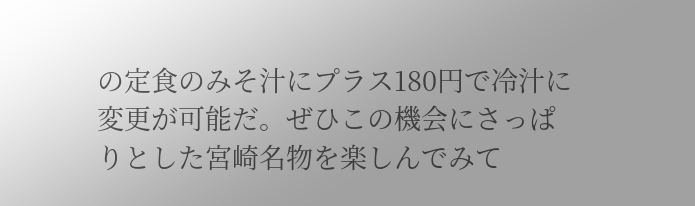の定食のみそ汁にプラス180円で冷汁に変更が可能だ。ぜひこの機会にさっぱりとした宮崎名物を楽しんでみて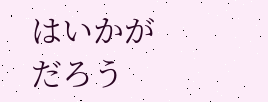はいかがだろう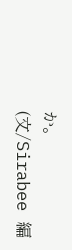か。
(文/Sirabee 編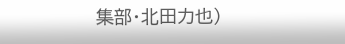集部・北田力也)